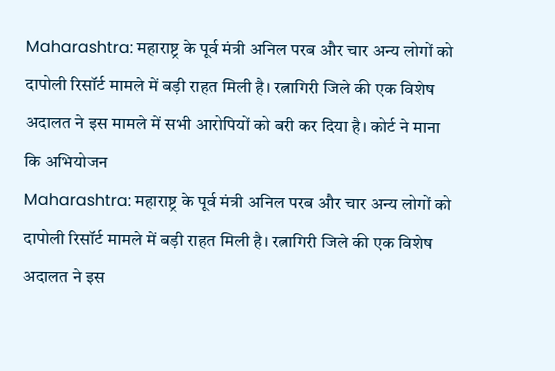Maharashtra: महाराष्ट्र के पूर्व मंत्री अनिल परब और चार अन्य लोगों को दापोली रिसॉर्ट मामले में बड़ी राहत मिली है। रत्नागिरी जिले की एक विशेष अदालत ने इस मामले में सभी आरोपियों को बरी कर दिया है। कोर्ट ने माना कि अभियोजन
Maharashtra: महाराष्ट्र के पूर्व मंत्री अनिल परब और चार अन्य लोगों को दापोली रिसॉर्ट मामले में बड़ी राहत मिली है। रत्नागिरी जिले की एक विशेष अदालत ने इस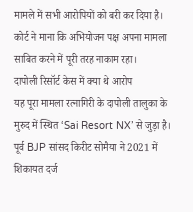मामले में सभी आरोपियों को बरी कर दिया है। कोर्ट ने माना कि अभियोजन पक्ष अपना मामला साबित करने में पूरी तरह नाकाम रहा।
दापोली रिसॉर्ट केस में क्या थे आरोप
यह पूरा मामला रत्नागिरी के दापोली तालुका के मुरुद में स्थित ‘Sai Resort NX’ से जुड़ा है। पूर्व BJP सांसद किरीट सोमैया ने 2021 में शिकायत दर्ज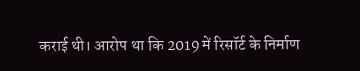कराई थी। आरोप था कि 2019 में रिसॉर्ट के निर्माण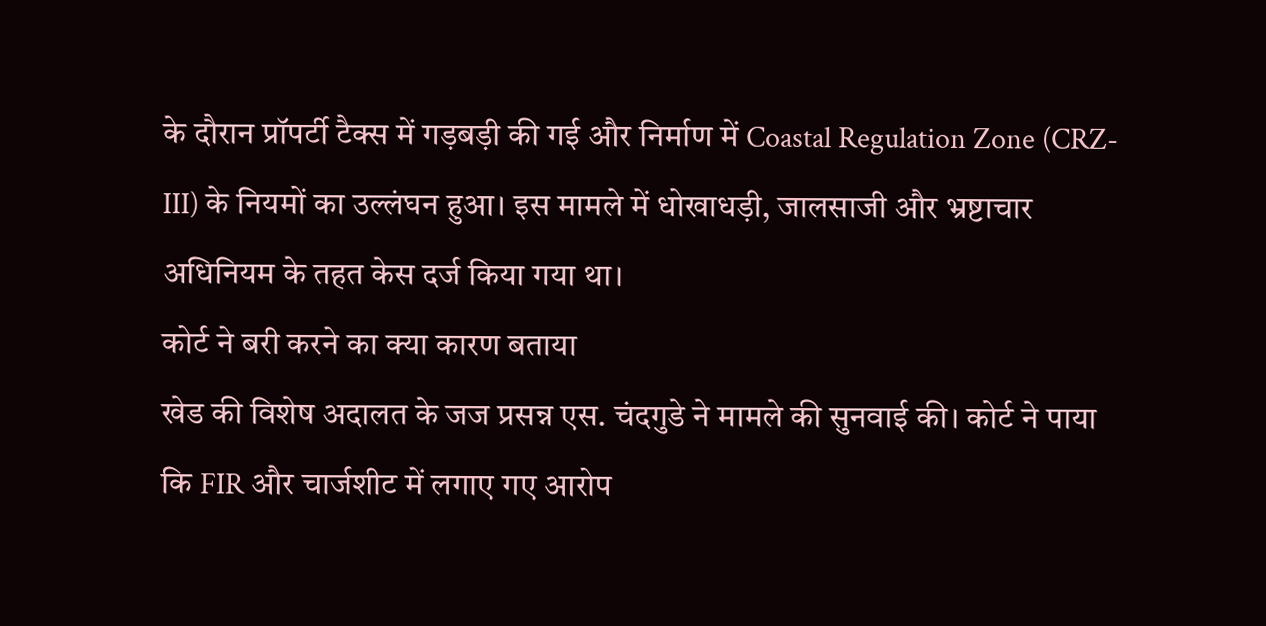के दौरान प्रॉपर्टी टैक्स में गड़बड़ी की गई और निर्माण में Coastal Regulation Zone (CRZ-III) के नियमों का उल्लंघन हुआ। इस मामले में धोखाधड़ी, जालसाजी और भ्रष्टाचार अधिनियम के तहत केस दर्ज किया गया था।
कोर्ट ने बरी करने का क्या कारण बताया
खेड की विशेष अदालत के जज प्रसन्न एस. चंदगुडे ने मामले की सुनवाई की। कोर्ट ने पाया कि FIR और चार्जशीट में लगाए गए आरोप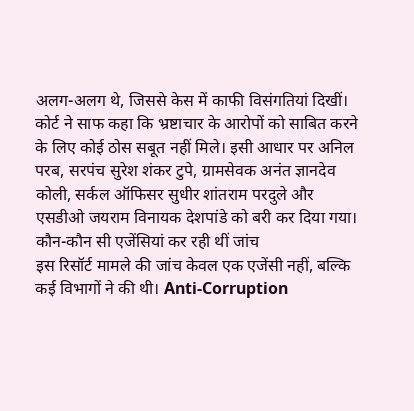अलग-अलग थे, जिससे केस में काफी विसंगतियां दिखीं। कोर्ट ने साफ कहा कि भ्रष्टाचार के आरोपों को साबित करने के लिए कोई ठोस सबूत नहीं मिले। इसी आधार पर अनिल परब, सरपंच सुरेश शंकर टुपे, ग्रामसेवक अनंत ज्ञानदेव कोली, सर्कल ऑफिसर सुधीर शांतराम परदुले और एसडीओ जयराम विनायक देशपांडे को बरी कर दिया गया।
कौन-कौन सी एजेंसियां कर रही थीं जांच
इस रिसॉर्ट मामले की जांच केवल एक एजेंसी नहीं, बल्कि कई विभागों ने की थी। Anti-Corruption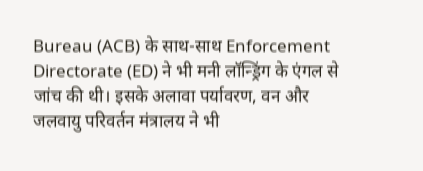Bureau (ACB) के साथ-साथ Enforcement Directorate (ED) ने भी मनी लॉन्ड्रिंग के एंगल से जांच की थी। इसके अलावा पर्यावरण, वन और जलवायु परिवर्तन मंत्रालय ने भी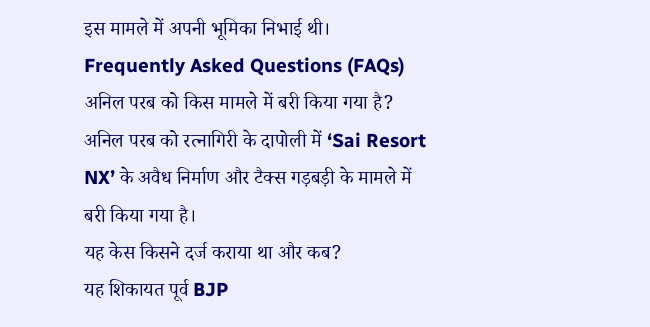इस मामले में अपनी भूमिका निभाई थी।
Frequently Asked Questions (FAQs)
अनिल परब को किस मामले में बरी किया गया है?
अनिल परब को रत्नागिरी के दापोली में ‘Sai Resort NX’ के अवैध निर्माण और टैक्स गड़बड़ी के मामले में बरी किया गया है।
यह केस किसने दर्ज कराया था और कब?
यह शिकायत पूर्व BJP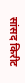सांसद किरीट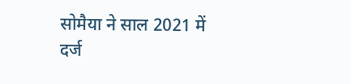सोमैया ने साल 2021 में दर्ज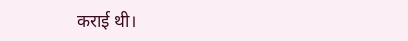कराई थी।